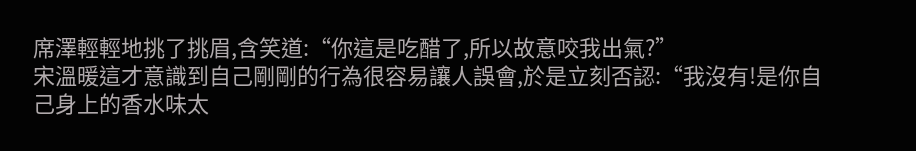席澤輕輕地挑了挑眉,含笑道:“你這是吃醋了,所以故意咬我出氣?”
宋溫暖這才意識到自己剛剛的行為很容易讓人誤會,於是立刻否認:“我沒有!是你自己身上的香水味太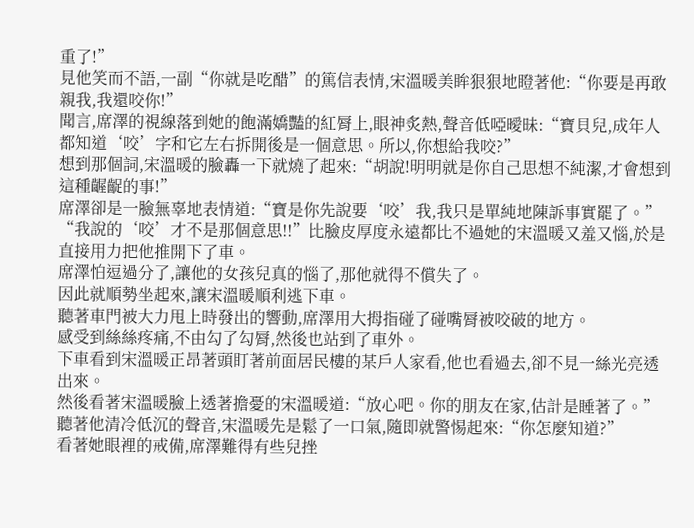重了!”
見他笑而不語,一副“你就是吃醋”的篤信表情,宋溫暖美眸狠狠地瞪著他:“你要是再敢親我,我還咬你!”
聞言,席澤的視線落到她的飽滿嬌豔的紅脣上,眼神炙熱,聲音低啞曖昧:“寶貝兒,成年人都知道‘咬’字和它左右拆開後是一個意思。所以,你想給我咬?”
想到那個詞,宋溫暖的臉轟一下就燒了起來:“胡說!明明就是你自己思想不純潔,才會想到這種齷齪的事!”
席澤卻是一臉無辜地表情道:“寶是你先說要‘咬’我,我只是單純地陳訴事實罷了。”
“我說的‘咬’才不是那個意思!!”比臉皮厚度永遠都比不過她的宋溫暖又羞又惱,於是直接用力把他推開下了車。
席澤怕逗過分了,讓他的女孩兒真的惱了,那他就得不償失了。
因此就順勢坐起來,讓宋溫暖順利逃下車。
聽著車門被大力甩上時發出的響動,席澤用大拇指碰了碰嘴脣被咬破的地方。
感受到絲絲疼痛,不由勾了勾脣,然後也站到了車外。
下車看到宋溫暖正昂著頭盯著前面居民樓的某戶人家看,他也看過去,卻不見一絲光亮透出來。
然後看著宋溫暖臉上透著擔憂的宋溫暖道:“放心吧。你的朋友在家,估計是睡著了。”
聽著他清冷低沉的聲音,宋溫暖先是鬆了一口氣,隨即就警惕起來:“你怎麼知道?”
看著她眼裡的戒備,席澤難得有些兒挫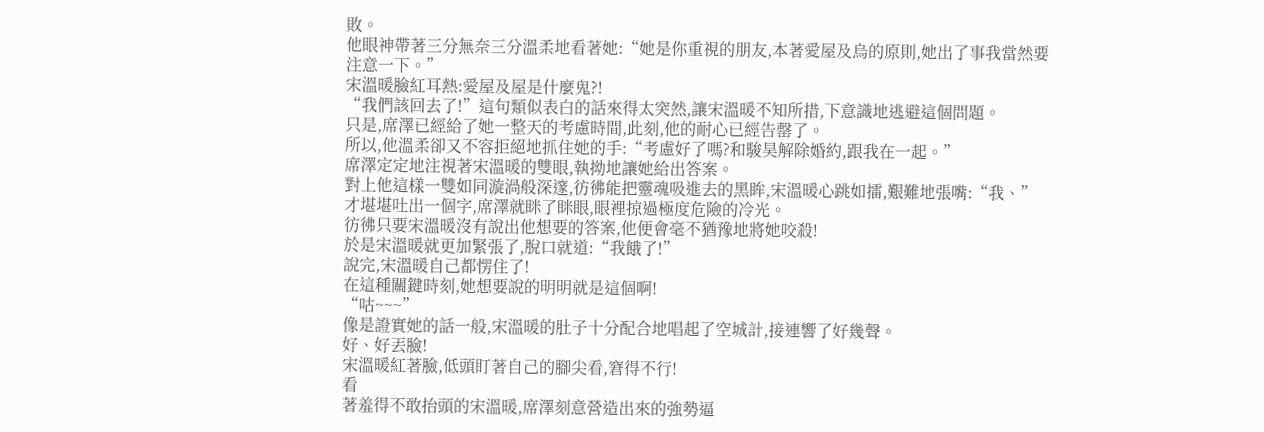敗。
他眼神帶著三分無奈三分溫柔地看著她:“她是你重視的朋友,本著愛屋及烏的原則,她出了事我當然要注意一下。”
宋溫暖臉紅耳熱:愛屋及屋是什麼鬼?!
“我們該回去了!”這句類似表白的話來得太突然,讓宋溫暖不知所措,下意識地逃避這個問題。
只是,席澤已經給了她一整天的考慮時間,此刻,他的耐心已經告罄了。
所以,他溫柔卻又不容拒絕地抓住她的手:“考慮好了嗎?和駿昊解除婚約,跟我在一起。”
席澤定定地注視著宋溫暖的雙眼,執拗地讓她給出答案。
對上他這樣一雙如同漩渦般深邃,彷彿能把靈魂吸進去的黑眸,宋溫暖心跳如擂,艱難地張嘴:“我、”
才堪堪吐出一個字,席澤就眯了眯眼,眼裡掠過極度危險的冷光。
彷彿只要宋溫暖沒有說出他想要的答案,他便會毫不猶豫地將她咬殺!
於是宋溫暖就更加緊張了,脫口就道:“我餓了!”
說完,宋溫暖自己都愣住了!
在這種關鍵時刻,她想要說的明明就是這個啊!
“咕~~~”
像是證實她的話一般,宋溫暖的肚子十分配合地唱起了空城計,接連響了好幾聲。
好、好丟臉!
宋溫暖紅著臉,低頭盯著自己的腳尖看,窘得不行!
看
著羞得不敢抬頭的宋溫暖,席澤刻意營造出來的強勢逼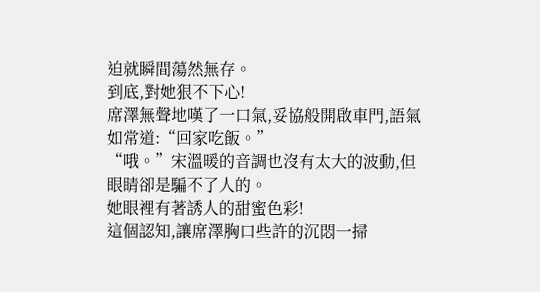迫就瞬間蕩然無存。
到底,對她狠不下心!
席澤無聲地嘆了一口氣,妥協般開啟車門,語氣如常道:“回家吃飯。”
“哦。”宋溫暖的音調也沒有太大的波動,但眼睛卻是騙不了人的。
她眼裡有著誘人的甜蜜色彩!
這個認知,讓席澤胸口些許的沉悶一掃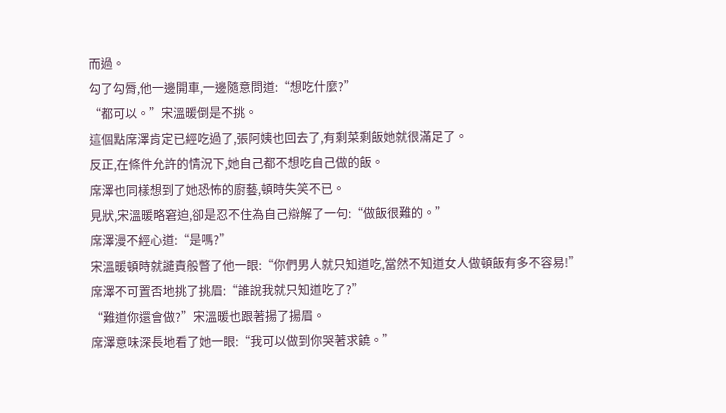而過。
勾了勾脣,他一邊開車,一邊隨意問道:“想吃什麼?”
“都可以。”宋溫暖倒是不挑。
這個點席澤肯定已經吃過了,張阿姨也回去了,有剩菜剩飯她就很滿足了。
反正,在條件允許的情況下,她自己都不想吃自己做的飯。
席澤也同樣想到了她恐怖的廚藝,頓時失笑不已。
見狀,宋溫暖略窘迫,卻是忍不住為自己辯解了一句:“做飯很難的。”
席澤漫不經心道:“是嗎?”
宋溫暖頓時就譴責般瞥了他一眼:“你們男人就只知道吃,當然不知道女人做頓飯有多不容易!”
席澤不可置否地挑了挑眉:“誰說我就只知道吃了?”
“難道你還會做?”宋溫暖也跟著揚了揚眉。
席澤意味深長地看了她一眼:“我可以做到你哭著求饒。”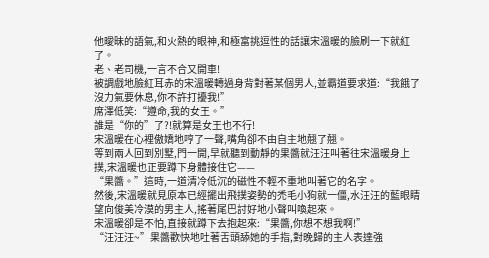他曖昧的語氣,和火熱的眼神,和極富挑逗性的話讓宋溫暖的臉刷一下就紅了。
老、老司機,一言不合又開車!
被調戲地臉紅耳赤的宋溫暖轉過身背對著某個男人,並霸道要求道:“我餓了沒力氣要休息,你不許打擾我!”
席澤低笑:“遵命,我的女王。”
誰是“你的”了?!就算是女王也不行!
宋溫暖在心裡傲嬌地哼了一聲,嘴角卻不由自主地翹了翹。
等到兩人回到別墅,門一開,早就聽到動靜的果醬就汪汪叫著往宋溫暖身上撲,宋溫暖也正要蹲下身體接住它——
“果醬。”這時,一道清冷低沉的磁性不輕不重地叫著它的名字。
然後,宋溫暖就見原本已經擺出飛撲姿勢的禿毛小狗就一僵,水汪汪的藍眼睛望向俊美冷漠的男主人,搖著尾巴討好地小聲叫喚起來。
宋溫暖卻是不怕,直接就蹲下去抱起來:“果醬,你想不想我啊!”
“汪汪汪~”果醬歡快地吐著舌頭舔她的手指,對晚歸的主人表達強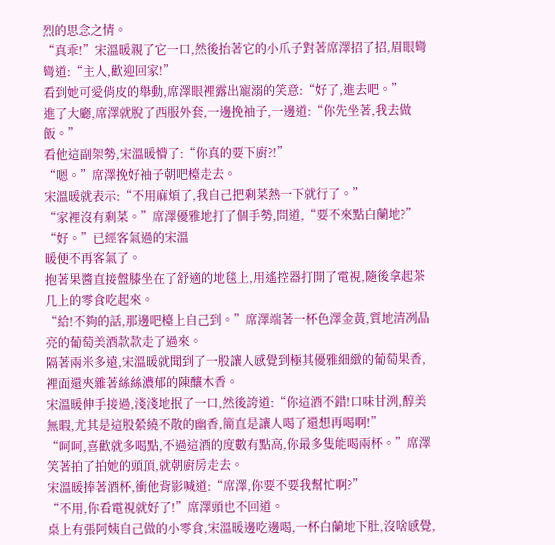烈的思念之情。
“真乖!”宋溫暖親了它一口,然後抬著它的小爪子對著席澤招了招,眉眼彎彎道:“主人,歡迎回家!”
看到她可愛俏皮的舉動,席澤眼裡露出寵溺的笑意:“好了,進去吧。”
進了大廳,席澤就脫了西服外套,一邊挽袖子,一邊道:“你先坐著,我去做飯。”
看他這副架勢,宋溫暖懵了:“你真的要下廚?!”
“嗯。”席澤挽好袖子朝吧檯走去。
宋溫暖就表示:“不用麻煩了,我自己把剩菜熱一下就行了。”
“家裡沒有剩菜。”席澤優雅地打了個手勢,問道,“要不來點白蘭地?”
“好。”已經客氣過的宋溫
暖便不再客氣了。
抱著果醬直接盤膝坐在了舒適的地毯上,用遙控器打開了電視,隨後拿起茶几上的零食吃起來。
“給!不夠的話,那邊吧檯上自己到。”席澤端著一杯色澤金黃,質地清冽晶亮的葡萄美酒款款走了過來。
隔著兩米多遠,宋溫暖就聞到了一股讓人感覺到極其優雅細緻的葡萄果香,裡面還夾雜著絲絲濃郁的陳釀木香。
宋溫暖伸手接過,淺淺地抿了一口,然後誇道:“你這酒不錯!口味甘洌,醇美無暇,尤其是這股縈繞不散的幽香,簡直是讓人喝了還想再喝啊!”
“呵呵,喜歡就多喝點,不過這酒的度數有點高,你最多隻能喝兩杯。”席澤笑著拍了拍她的頭頂,就朝廚房走去。
宋溫暖捧著酒杯,衝他背影喊道:“席澤,你要不要我幫忙啊?”
“不用,你看電視就好了!”席澤頭也不回道。
桌上有張阿姨自己做的小零食,宋溫暖邊吃邊喝,一杯白蘭地下肚,沒啥感覺,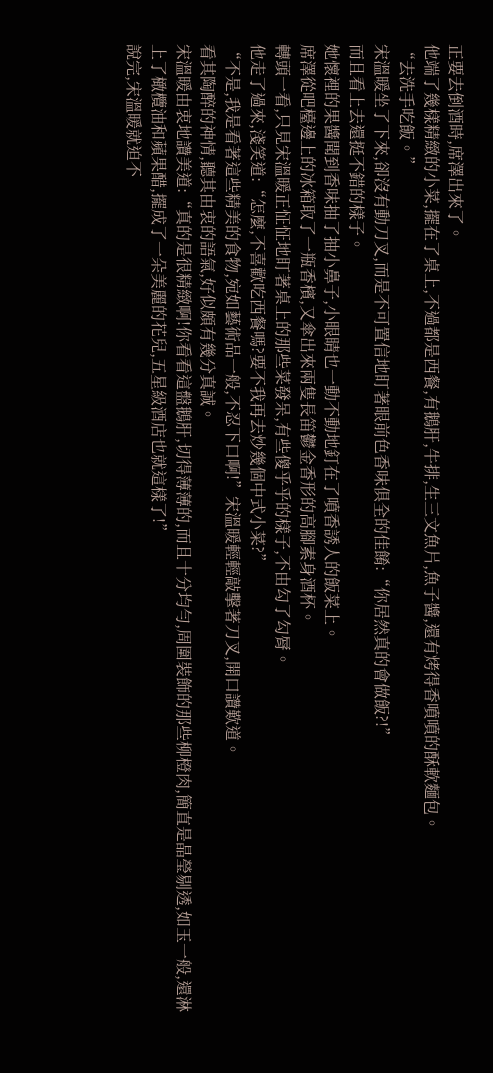正要去倒酒時,席澤出來了。
他端了幾樣精緻的小菜,擺在了桌上,不過都是西餐,有鵝肝,牛排,生三文魚片,魚子醬,還有烤得香噴噴的酥軟麵包。
“去洗手吃飯。”
宋溫暖坐了下來,卻沒有動刀叉,而是不可置信地盯著眼前色香味俱全的佳餚:“你居然真的會做飯?!”
而且看上去還挺不錯的樣子。
她懷裡的果醬聞到香味抽了抽小鼻子,小眼睛也一動不動地釘在了噴香誘人的飯菜上。
席澤從吧檯邊上的冰箱取了一瓶香檳,又傘出來兩隻長笛鬱金香形的高腳素身酒杯。
轉頭一看,只見宋溫暖正怔怔地盯著桌上的那些菜發呆,有些傻乎乎的樣子,不由勾了勾脣。
他走了過來,淺笑道:“怎麼,不喜歡吃西餐嗎?要不我再去炒幾個中式小菜?”
“不是,我是看著這些精美的食物,宛如藝術品一般,不忍下口啊!”宋溫暖輕輕敲擊著刀叉,開口讚歎道。
看其陶醉的神情,聽其由衷的語氣,好似頗有幾分真誠。
宋溫暖由衷地讚美道:“真的是很精緻啊!你看看這盤鵝肝,切得薄薄的,而且十分均勻,周圍裝飾的那些柳橙肉,簡直是晶瑩剔透,如玉一般,還淋上了橄欖油和蘋果醋,擺成了一朵美麗的花兒,五星級酒店也就這樣了!”
說完,宋溫暖就迫不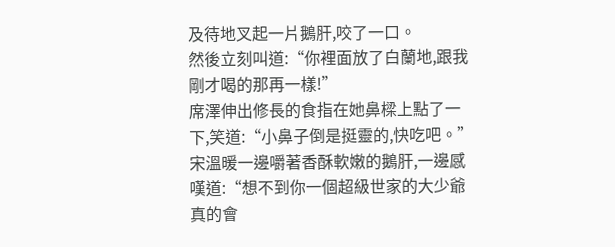及待地叉起一片鵝肝,咬了一口。
然後立刻叫道:“你裡面放了白蘭地,跟我剛才喝的那再一樣!”
席澤伸出修長的食指在她鼻樑上點了一下,笑道:“小鼻子倒是挺靈的,快吃吧。”
宋溫暖一邊嚼著香酥軟嫩的鵝肝,一邊感嘆道:“想不到你一個超級世家的大少爺真的會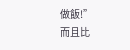做飯!”
而且比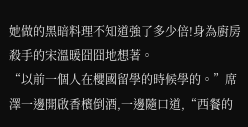她做的黑暗料理不知道強了多少倍!身為廚房殺手的宋溫暖囧囧地想著。
“以前一個人在櫻國留學的時候學的。”席澤一邊開啟香檳倒酒,一邊隨口道,“西餐的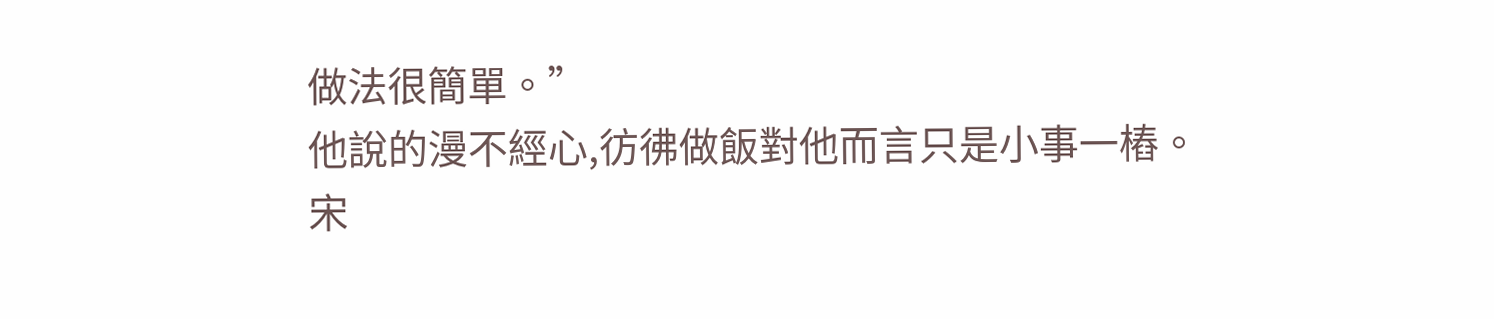做法很簡單。”
他說的漫不經心,彷彿做飯對他而言只是小事一樁。
宋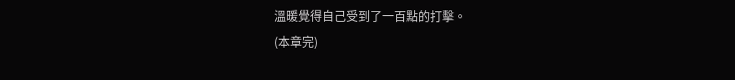溫暖覺得自己受到了一百點的打擊。
(本章完)